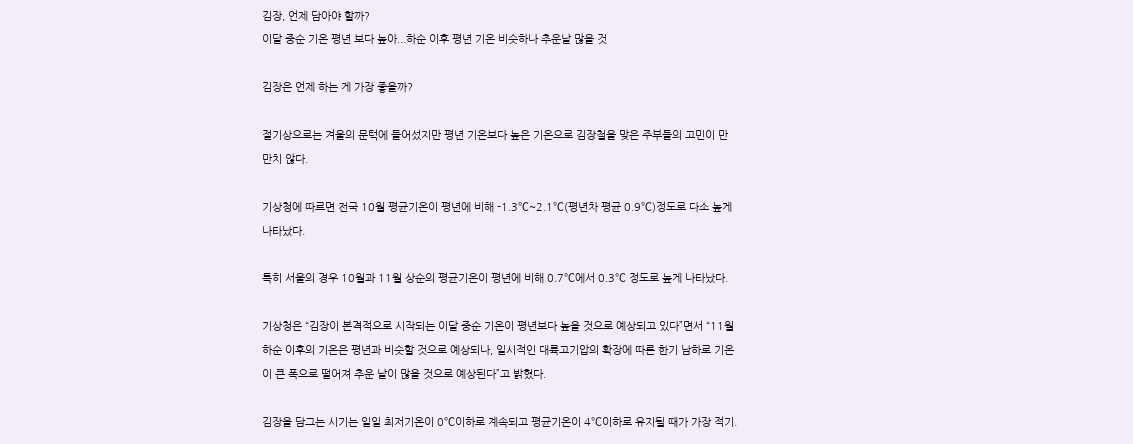김장, 언제 담아야 할까?
이달 중순 기온 평년 보다 높아...하순 이후 평년 기온 비슷하나 추운날 많을 것

김장은 언제 하는 게 가장 좋을까?

절기상으로는 겨울의 문턱에 들어섰지만 평년 기온보다 높은 기온으로 김장철을 맞은 주부들의 고민이 만만치 않다.

기상청에 따르면 전국 10월 평균기온이 평년에 비해 -1.3℃~2.1℃(평년차 평균 0.9℃)정도로 다소 높게 나타났다.

특히 서울의 경우 10월과 11월 상순의 평균기온이 평년에 비해 0.7℃에서 0.3℃ 정도로 높게 나타났다.

기상청은 “김장이 본격적으로 시작되는 이달 중순 기온이 평년보다 높을 것으로 예상되고 있다”면서 “11월 하순 이후의 기온은 평년과 비슷할 것으로 예상되나, 일시적인 대륙고기압의 확장에 따른 한기 남하로 기온이 큰 폭으로 떨어져 추운 날이 많을 것으로 예상된다”고 밝혔다.

김장을 담그는 시기는 일일 최저기온이 0℃이하로 계속되고 평균기온이 4℃이하로 유지될 때가 가장 적기.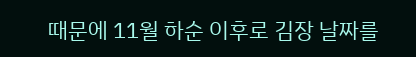때문에 11월 하순 이후로 김장 날짜를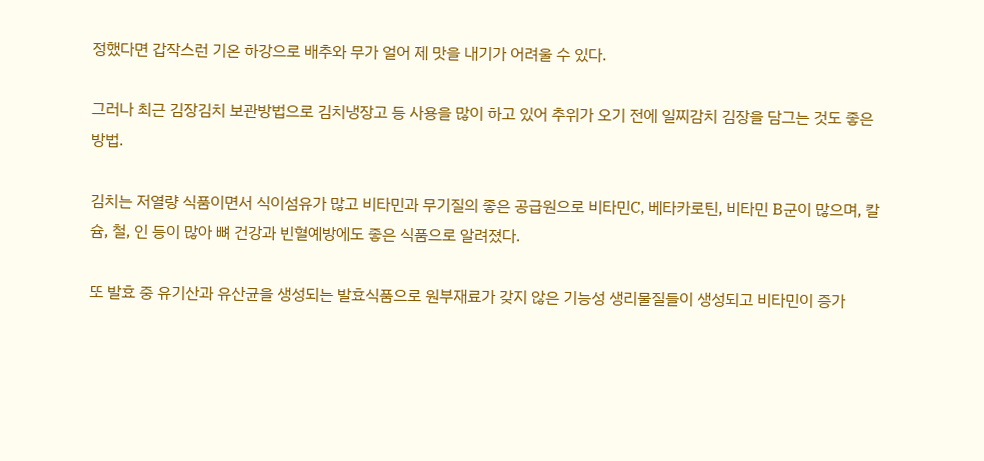정했다면 갑작스런 기온 하강으로 배추와 무가 얼어 제 맛을 내기가 어려울 수 있다.

그러나 최근 김장김치 보관방법으로 김치냉장고 등 사용을 많이 하고 있어 추위가 오기 전에 일찌감치 김장을 담그는 것도 좋은 방법.

김치는 저열량 식품이면서 식이섬유가 많고 비타민과 무기질의 좋은 공급원으로 비타민C, 베타카로틴, 비타민 B군이 많으며, 칼슘, 철, 인 등이 많아 뼈 건강과 빈혈예방에도 좋은 식품으로 알려졌다.

또 발효 중 유기산과 유산균을 생성되는 발효식품으로 원부재료가 갖지 않은 기능성 생리물질들이 생성되고 비타민이 증가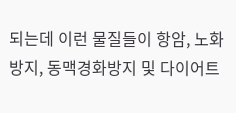되는데 이런 물질들이 항암, 노화방지, 동맥경화방지 및 다이어트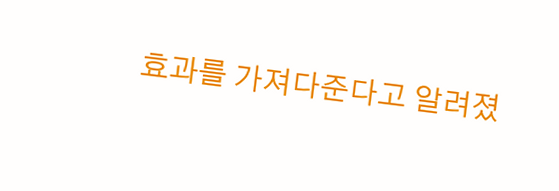효과를 가져다준다고 알려졌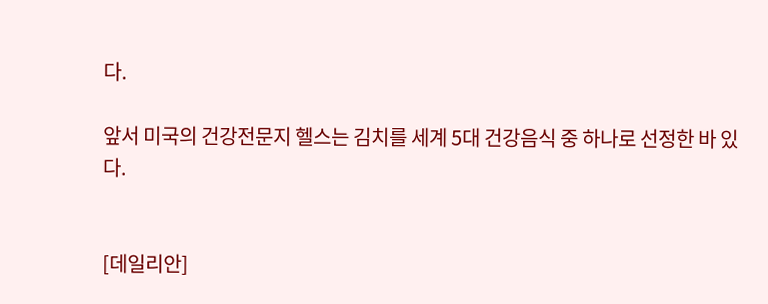다.

앞서 미국의 건강전문지 헬스는 김치를 세계 5대 건강음식 중 하나로 선정한 바 있다.


[데일리안]